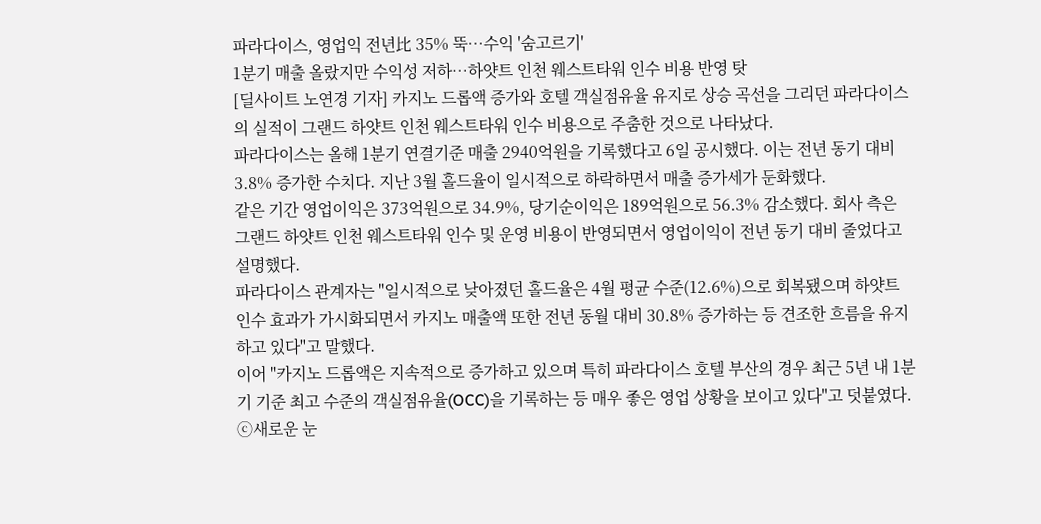파라다이스, 영업익 전년比 35% 뚝…수익 '숨고르기'
1분기 매출 올랐지만 수익성 저하…하얏트 인천 웨스트타워 인수 비용 반영 탓
[딜사이트 노연경 기자] 카지노 드롭액 증가와 호텔 객실점유율 유지로 상승 곡선을 그리던 파라다이스의 실적이 그랜드 하얏트 인천 웨스트타워 인수 비용으로 주춤한 것으로 나타났다.
파라다이스는 올해 1분기 연결기준 매출 2940억원을 기록했다고 6일 공시했다. 이는 전년 동기 대비 3.8% 증가한 수치다. 지난 3월 홀드율이 일시적으로 하락하면서 매출 증가세가 둔화했다.
같은 기간 영업이익은 373억원으로 34.9%, 당기순이익은 189억원으로 56.3% 감소했다. 회사 측은 그랜드 하얏트 인천 웨스트타워 인수 및 운영 비용이 반영되면서 영업이익이 전년 동기 대비 줄었다고 설명했다.
파라다이스 관계자는 "일시적으로 낮아졌던 홀드율은 4월 평균 수준(12.6%)으로 회복됐으며 하얏트 인수 효과가 가시화되면서 카지노 매출액 또한 전년 동월 대비 30.8% 증가하는 등 견조한 흐름을 유지하고 있다"고 말했다.
이어 "카지노 드롭액은 지속적으로 증가하고 있으며 특히 파라다이스 호텔 부산의 경우 최근 5년 내 1분기 기준 최고 수준의 객실점유율(OCC)을 기록하는 등 매우 좋은 영업 상황을 보이고 있다"고 덧붙였다.
ⓒ새로운 눈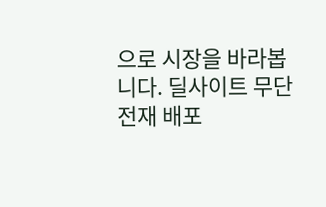으로 시장을 바라봅니다. 딜사이트 무단전재 배포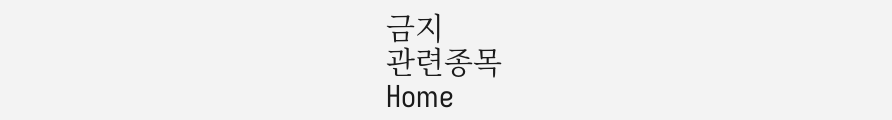금지
관련종목
Home